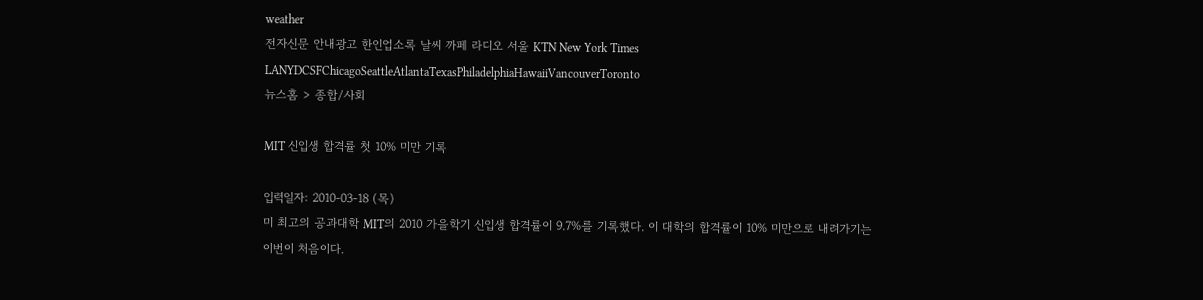weather
전자신문 안내광고 한인업소록 날씨 까페 라디오 서울 KTN New York Times
LANYDCSFChicagoSeattleAtlantaTexasPhiladelphiaHawaiiVancouverToronto
뉴스홈 > 종합/사회

MIT 신입생 합격률 첫 10% 미만 기록

입력일자: 2010-03-18 (목)
미 최고의 공과대학 MIT의 2010 가을학기 신입생 합격률이 9.7%를 기록했다. 이 대학의 합격률이 10% 미만으로 내려가기는 이번이 처음이다.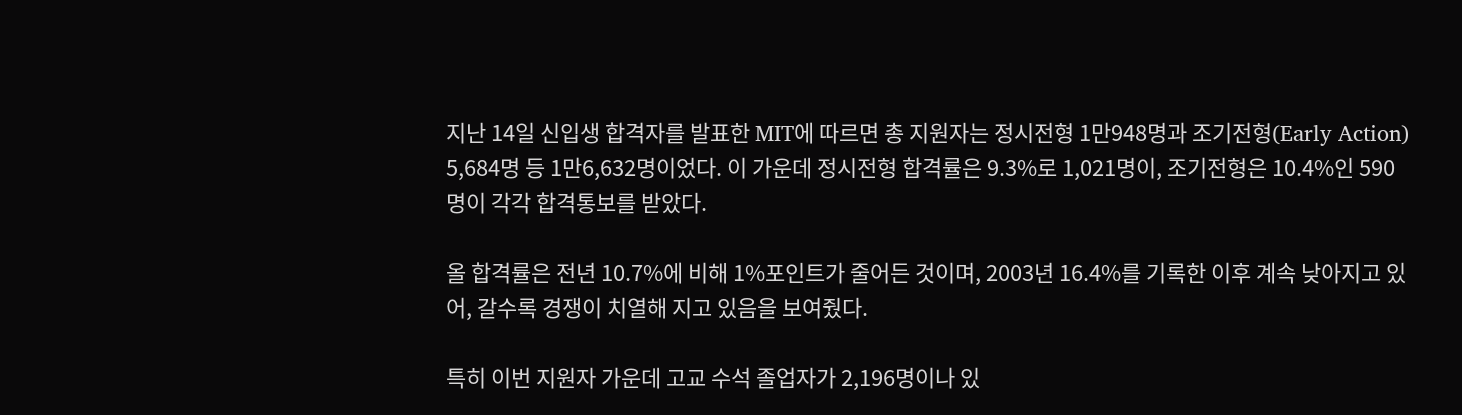지난 14일 신입생 합격자를 발표한 MIT에 따르면 총 지원자는 정시전형 1만948명과 조기전형(Early Action) 5,684명 등 1만6,632명이었다. 이 가운데 정시전형 합격률은 9.3%로 1,021명이, 조기전형은 10.4%인 590명이 각각 합격통보를 받았다.

올 합격률은 전년 10.7%에 비해 1%포인트가 줄어든 것이며, 2003년 16.4%를 기록한 이후 계속 낮아지고 있어, 갈수록 경쟁이 치열해 지고 있음을 보여줬다.

특히 이번 지원자 가운데 고교 수석 졸업자가 2,196명이나 있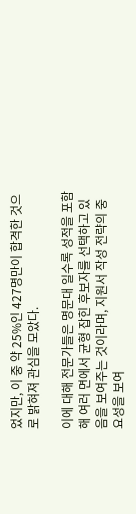었지만, 이 중 약 25%인 427명만이 합격한 것으로 밝혀져 관심을 모았다.

이에 대해 전문가들은 명문대 일수록 성적을 포함해 여러 면에서 균형 잡힌 후보자를 선택하고 있음을 보여주는 것이라며, 지원서 작성 전략의 중요성을 보여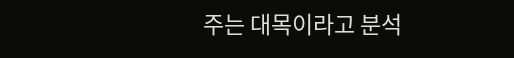주는 대목이라고 분석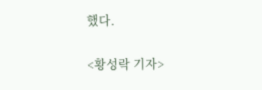했다.

<황성락 기자>